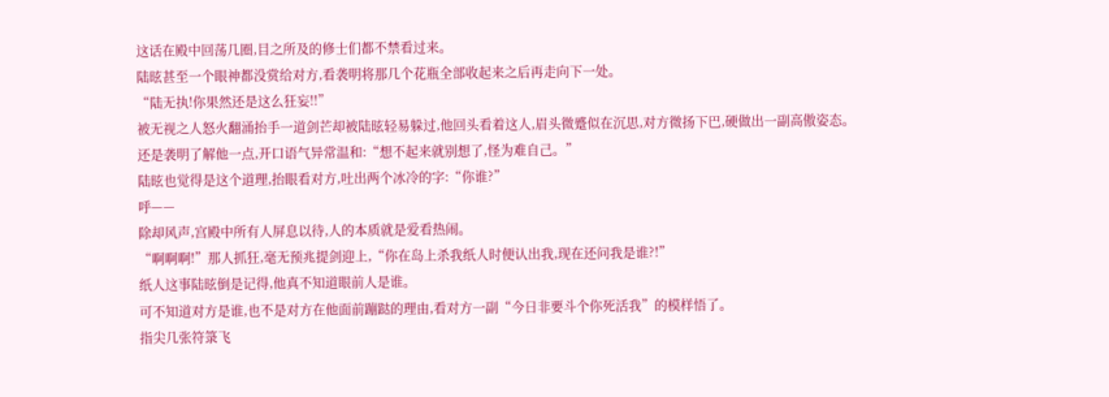这话在殿中回荡几圈,目之所及的修士们都不禁看过来。
陆昡甚至一个眼神都没赏给对方,看袭明将那几个花瓶全部收起来之后再走向下一处。
“陆无执!你果然还是这么狂妄!!”
被无视之人怒火翻涌抬手一道剑芒却被陆昡轻易躲过,他回头看着这人,眉头微蹙似在沉思,对方微扬下巴,硬做出一副高傲姿态。
还是袭明了解他一点,开口语气异常温和:“想不起来就别想了,怪为难自己。”
陆昡也觉得是这个道理,抬眼看对方,吐出两个冰冷的字:“你谁?”
呼——
除却风声,宫殿中所有人屏息以待,人的本质就是爱看热闹。
“啊啊啊!”那人抓狂,毫无预兆提剑迎上,“你在岛上杀我纸人时便认出我,现在还问我是谁?!”
纸人这事陆昡倒是记得,他真不知道眼前人是谁。
可不知道对方是谁,也不是对方在他面前蹦跶的理由,看对方一副“今日非要斗个你死活我”的模样悟了。
指尖几张符箓飞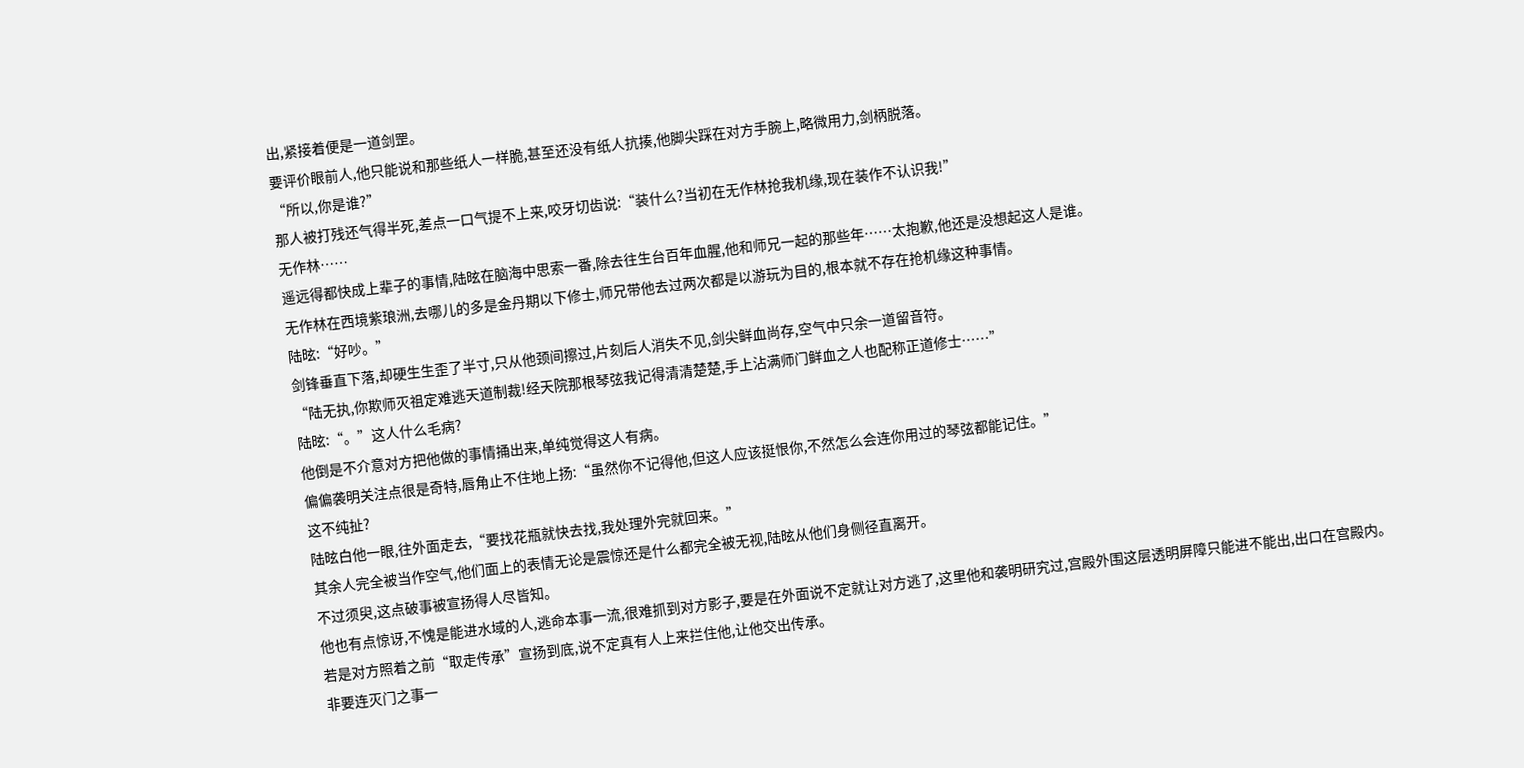出,紧接着便是一道剑罡。
要评价眼前人,他只能说和那些纸人一样脆,甚至还没有纸人抗揍,他脚尖踩在对方手腕上,略微用力,剑柄脱落。
“所以,你是谁?”
那人被打残还气得半死,差点一口气提不上来,咬牙切齿说:“装什么?当初在无作林抢我机缘,现在装作不认识我!”
无作林……
遥远得都快成上辈子的事情,陆昡在脑海中思索一番,除去往生台百年血腥,他和师兄一起的那些年……太抱歉,他还是没想起这人是谁。
无作林在西境紫琅洲,去哪儿的多是金丹期以下修士,师兄带他去过两次都是以游玩为目的,根本就不存在抢机缘这种事情。
陆昡:“好吵。”
剑锋垂直下落,却硬生生歪了半寸,只从他颈间擦过,片刻后人消失不见,剑尖鲜血尚存,空气中只余一道留音符。
“陆无执,你欺师灭祖定难逃天道制裁!经天院那根琴弦我记得清清楚楚,手上沾满师门鲜血之人也配称正道修士……”
陆昡:“。”这人什么毛病?
他倒是不介意对方把他做的事情捅出来,单纯觉得这人有病。
偏偏袭明关注点很是奇特,唇角止不住地上扬:“虽然你不记得他,但这人应该挺恨你,不然怎么会连你用过的琴弦都能记住。”
这不纯扯?
陆昡白他一眼,往外面走去,“要找花瓶就快去找,我处理外完就回来。”
其余人完全被当作空气,他们面上的表情无论是震惊还是什么都完全被无视,陆昡从他们身侧径直离开。
不过须臾,这点破事被宣扬得人尽皆知。
他也有点惊讶,不愧是能进水域的人,逃命本事一流,很难抓到对方影子,要是在外面说不定就让对方逃了,这里他和袭明研究过,宫殿外围这层透明屏障只能进不能出,出口在宫殿内。
若是对方照着之前“取走传承”宣扬到底,说不定真有人上来拦住他,让他交出传承。
非要连灭门之事一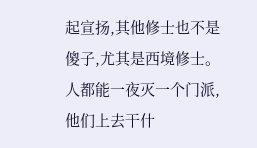起宣扬,其他修士也不是傻子,尤其是西境修士。
人都能一夜灭一个门派,他们上去干什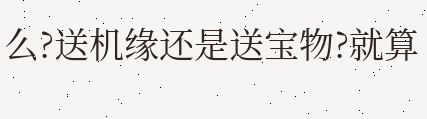么?送机缘还是送宝物?就算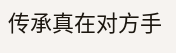传承真在对方手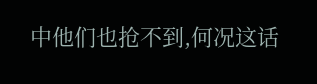中他们也抢不到,何况这话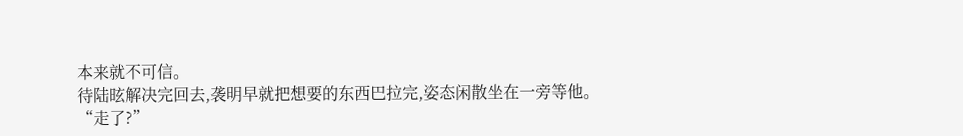本来就不可信。
待陆昡解决完回去,袭明早就把想要的东西巴拉完,姿态闲散坐在一旁等他。
“走了?”